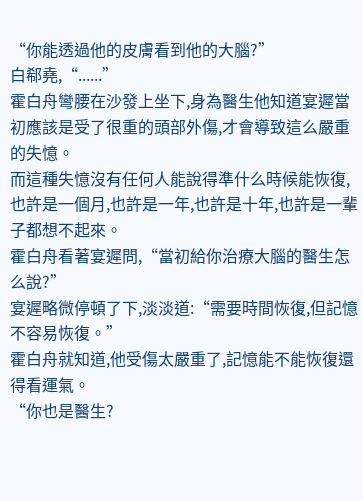“你能透過他的皮膚看到他的大腦?”
白郗堯,“......”
霍白舟彎腰在沙發上坐下,身為醫生他知道宴遲當初應該是受了很重的頭部外傷,才會導致這么嚴重的失憶。
而這種失憶沒有任何人能說得準什么時候能恢復,也許是一個月,也許是一年,也許是十年,也許是一輩子都想不起來。
霍白舟看著宴遲問,“當初給你治療大腦的醫生怎么說?”
宴遲略微停頓了下,淡淡道:“需要時間恢復,但記憶不容易恢復。”
霍白舟就知道,他受傷太嚴重了,記憶能不能恢復還得看運氣。
“你也是醫生?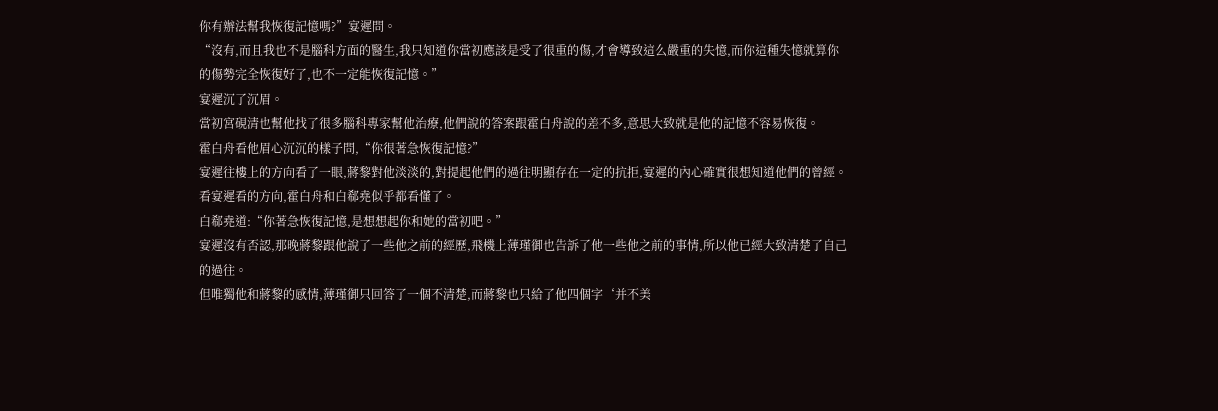你有辦法幫我恢復記憶嗎?”宴遲問。
“沒有,而且我也不是腦科方面的醫生,我只知道你當初應該是受了很重的傷,才會導致這么嚴重的失憶,而你這種失憶就算你的傷勢完全恢復好了,也不一定能恢復記憶。”
宴遲沉了沉眉。
當初宮硯清也幫他找了很多腦科專家幫他治療,他們說的答案跟霍白舟說的差不多,意思大致就是他的記憶不容易恢復。
霍白舟看他眉心沉沉的樣子問,“你很著急恢復記憶?”
宴遲往樓上的方向看了一眼,蔣黎對他淡淡的,對提起他們的過往明顯存在一定的抗拒,宴遲的內心確實很想知道他們的曾經。
看宴遲看的方向,霍白舟和白郗堯似乎都看懂了。
白郗堯道:“你著急恢復記憶,是想想起你和她的當初吧。”
宴遲沒有否認,那晚蔣黎跟他說了一些他之前的經歷,飛機上薄瑾御也告訴了他一些他之前的事情,所以他已經大致清楚了自己的過往。
但唯獨他和蔣黎的感情,薄瑾御只回答了一個不清楚,而蔣黎也只給了他四個字‘并不美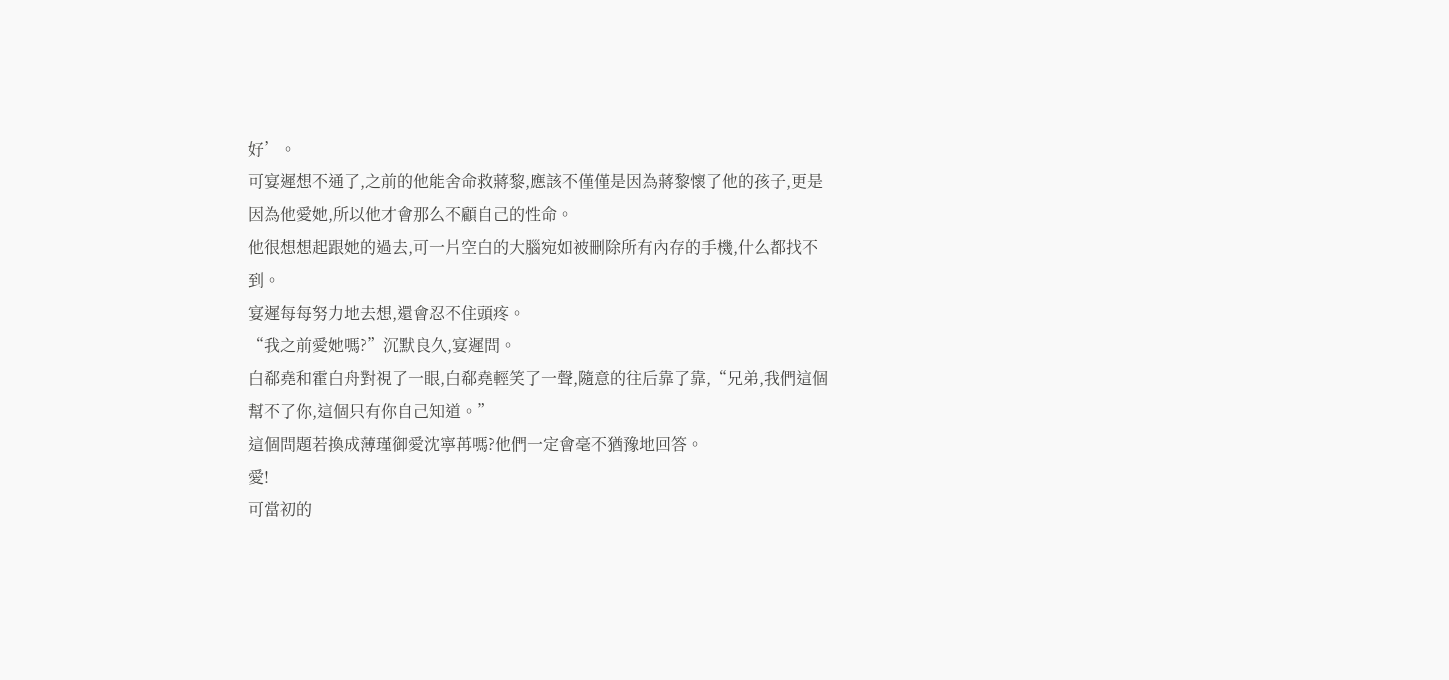好’。
可宴遲想不通了,之前的他能舍命救蔣黎,應該不僅僅是因為蔣黎懷了他的孩子,更是因為他愛她,所以他才會那么不顧自己的性命。
他很想想起跟她的過去,可一片空白的大腦宛如被刪除所有內存的手機,什么都找不到。
宴遲每每努力地去想,還會忍不住頭疼。
“我之前愛她嗎?”沉默良久,宴遲問。
白郗堯和霍白舟對視了一眼,白郗堯輕笑了一聲,隨意的往后靠了靠,“兄弟,我們這個幫不了你,這個只有你自己知道。”
這個問題若換成薄瑾御愛沈寧苒嗎?他們一定會毫不猶豫地回答。
愛!
可當初的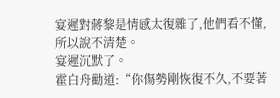宴遲對蔣黎是情感太復雜了,他們看不懂,所以說不清楚。
宴遲沉默了。
霍白舟勸道:“你傷勢剛恢復不久,不要著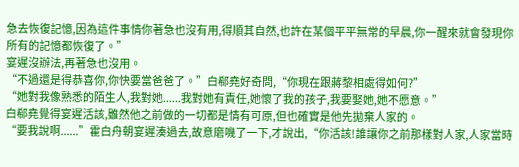急去恢復記憶,因為這件事情你著急也沒有用,得順其自然,也許在某個平平無常的早晨,你一醒來就會發現你所有的記憶都恢復了。”
宴遲沒辦法,再著急也沒用。
“不過還是得恭喜你,你快要當爸爸了。”白郗堯好奇問,“你現在跟蔣黎相處得如何?”
“她對我像熟悉的陌生人,我對她......我對她有責任,她懷了我的孩子,我要娶她,她不愿意。”
白郗堯覺得宴遲活該,雖然他之前做的一切都是情有可原,但也確實是他先拋棄人家的。
“要我說啊......”霍白舟朝宴遲湊過去,故意磨嘰了一下,才說出,“你活該!誰讓你之前那樣對人家,人家當時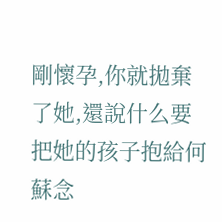剛懷孕,你就拋棄了她,還說什么要把她的孩子抱給何蘇念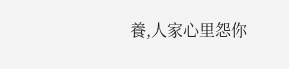養,人家心里怨你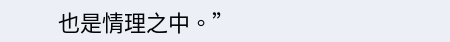也是情理之中。”